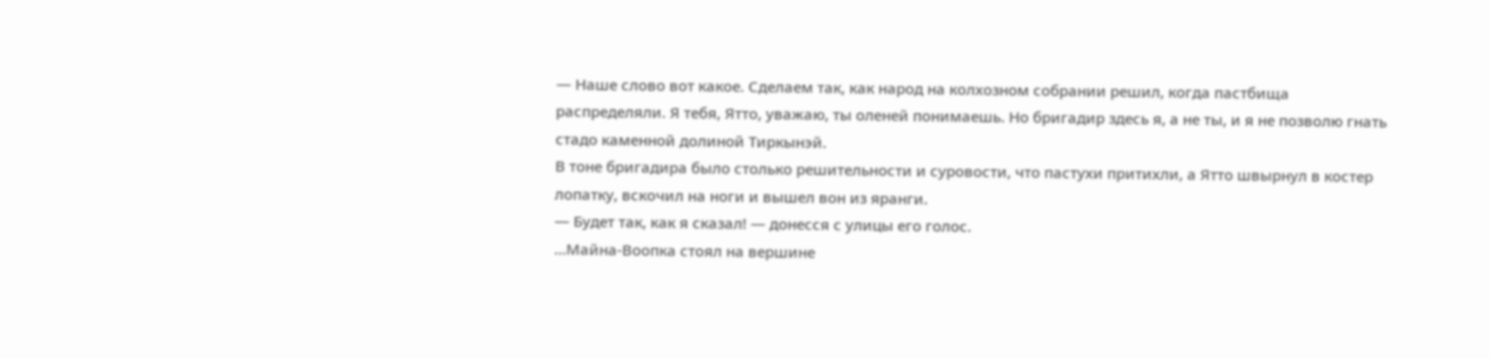— Наше слово вот какое. Сделаем так, как народ на колхозном собрании решил, когда пастбища распределяли. Я тебя, Ятто, уважаю, ты оленей понимаешь. Но бригадир здесь я, а не ты, и я не позволю гнать стадо каменной долиной Тиркынэй.
В тоне бригадира было столько решительности и суровости, что пастухи притихли, а Ятто швырнул в костер лопатку, вскочил на ноги и вышел вон из яранги.
— Будет так, как я сказал! — донесся с улицы его голос.
…Майна-Воопка стоял на вершине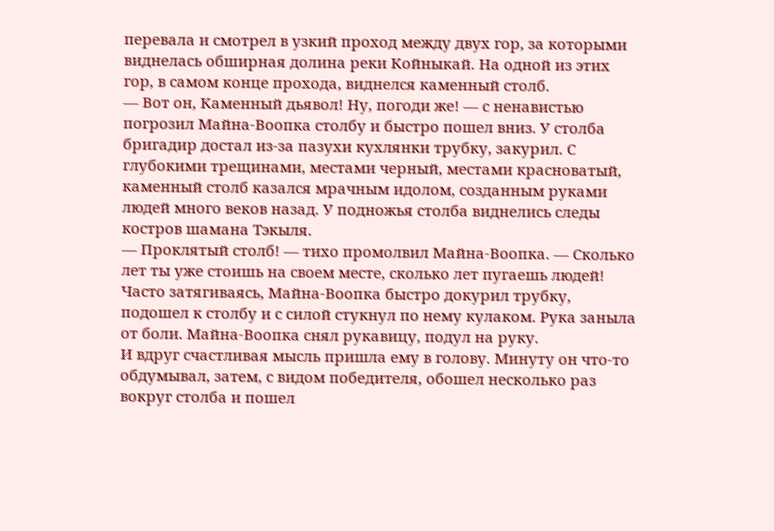перевала и смотрел в узкий проход между двух гор, за которыми виднелась обширная долина реки Койныкай. На одной из этих гор, в самом конце прохода, виднелся каменный столб.
— Вот он, Каменный дьявол! Ну, погоди же! — с ненавистью погрозил Майна-Воопка столбу и быстро пошел вниз. У столба бригадир достал из-за пазухи кухлянки трубку, закурил. С глубокими трещинами, местами черный, местами красноватый, каменный столб казался мрачным идолом, созданным руками людей много веков назад. У подножья столба виднелись следы костров шамана Тэкыля.
— Проклятый столб! — тихо промолвил Майна-Воопка. — Сколько лет ты уже стоишь на своем месте, сколько лет пугаешь людей!
Часто затягиваясь, Майна-Воопка быстро докурил трубку, подошел к столбу и с силой стукнул по нему кулаком. Рука заныла от боли. Майна-Воопка снял рукавицу, подул на руку.
И вдруг счастливая мысль пришла ему в голову. Минуту он что-то обдумывал, затем, с видом победителя, обошел несколько раз вокруг столба и пошел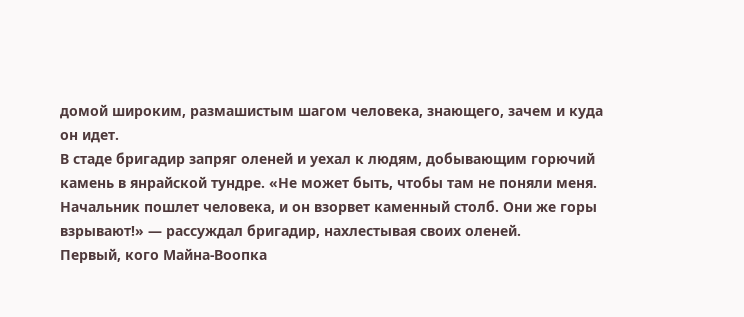домой широким, размашистым шагом человека, знающего, зачем и куда он идет.
В стаде бригадир запряг оленей и уехал к людям, добывающим горючий камень в янрайской тундре. «Не может быть, чтобы там не поняли меня. Начальник пошлет человека, и он взорвет каменный столб. Они же горы взрывают!» — рассуждал бригадир, нахлестывая своих оленей.
Первый, кого Майна-Воопка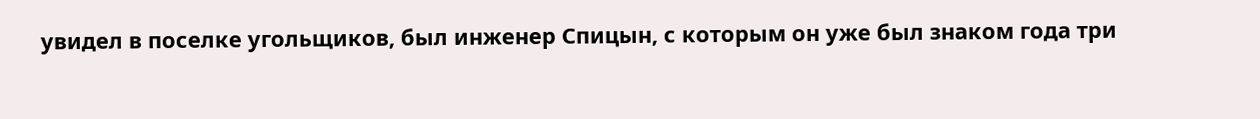увидел в поселке угольщиков, был инженер Спицын, с которым он уже был знаком года три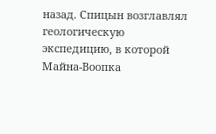назад. Спицын возглавлял геологическую экспедицию, в которой Майна-Воопка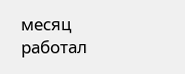месяц работал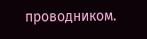проводником.